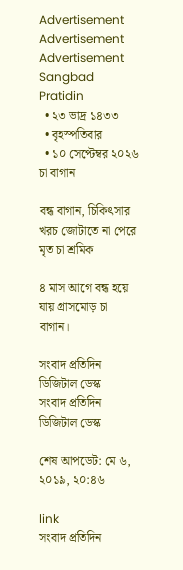Advertisement
Advertisement
Advertisement
Sangbad Pratidin
  • ২৩ ভাদ্র ১৪৩৩
  • বৃহস্পতিবার
  • ১০ সেপ্টেম্বর ২০২৬
চা বাগান

বন্ধ বাগান, চিকিৎসার খরচ জোটাতে না পেরে মৃত চা শ্রমিক

৪ মাস আগে বন্ধ হয়ে যায় গ্রাসমোড় চা বাগান।

সংবাদ প্রতিদিন ডিজিটাল ডেস্ক
সংবাদ প্রতিদিন ডিজিটাল ডেস্ক

শেষ আপডেট: মে ৬, ২০১৯, ২০:৪৬

link
সংবাদ প্রতিদিন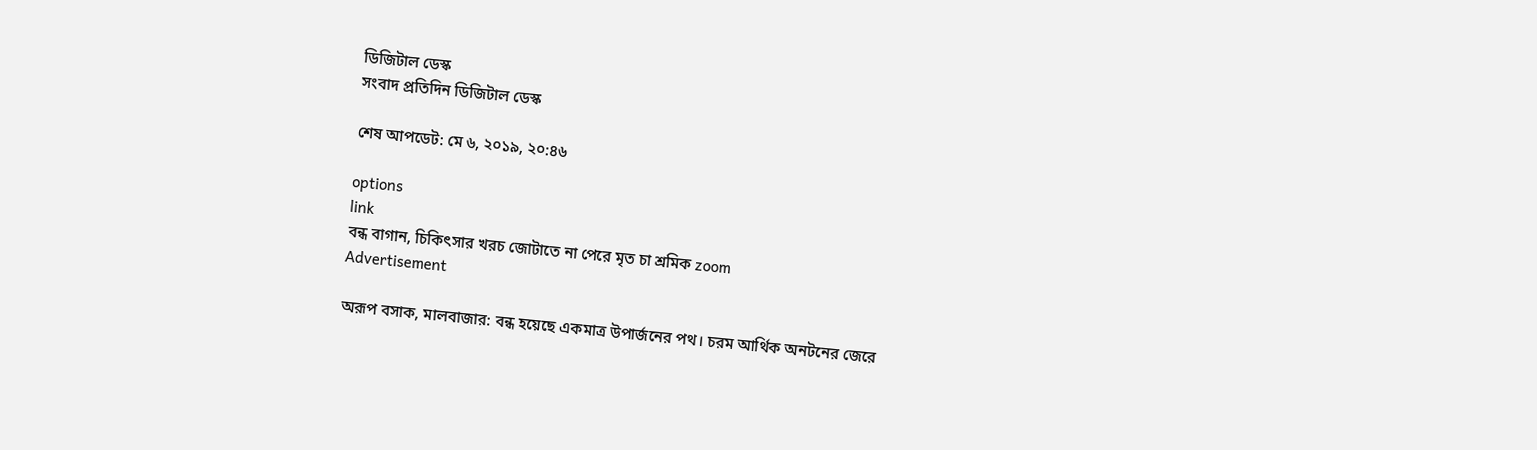ডিজিটাল ডেস্ক
সংবাদ প্রতিদিন ডিজিটাল ডেস্ক

শেষ আপডেট: মে ৬, ২০১৯, ২০:৪৬

options
link
বন্ধ বাগান, চিকিৎসার খরচ জোটাতে না পেরে মৃত চা শ্রমিক zoom
Advertisement

অরূপ বসাক, মালবাজার: বন্ধ হয়েছে একমাত্র উপার্জনের পথ। চরম আর্থিক অনটনের জেরে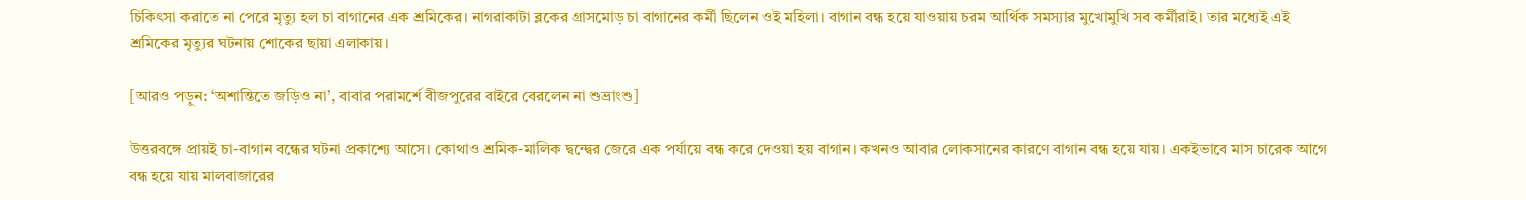চিকিৎসা করাতে না পেরে মৃত্যু হল চা বাগানের এক শ্রমিকের। নাগরাকাটা ব্লকের গ্রাসমোড় চা বাগানের কর্মী ছিলেন ওই মহিলা। বাগান বন্ধ হয়ে যাওয়ায় চরম আর্থিক সমস্যার মুখোমুখি সব কর্মীরাই। তার মধ্যেই এই শ্রমিকের মৃত্যুর ঘটনায় শোকের ছায়া এলাকায়।

[আরও পড়ুন: ‘অশান্তিতে জড়িও না’, বাবার পরামর্শে বীজপুরের বাইরে বেরলেন না শুভ্রাংশু]

উত্তরবঙ্গে প্রায়ই চা-বাগান বন্ধের ঘটনা প্রকাশ্যে আসে। কোথাও শ্রমিক-মালিক দ্বন্দ্বের জেরে এক পর্যায়ে বন্ধ করে দেওয়া হয় বাগান। কখনও আবার লোকসানের কারণে বাগান বন্ধ হয়ে যায়। একইভাবে মাস চারেক আগে বন্ধ হয়ে যায় মালবাজারের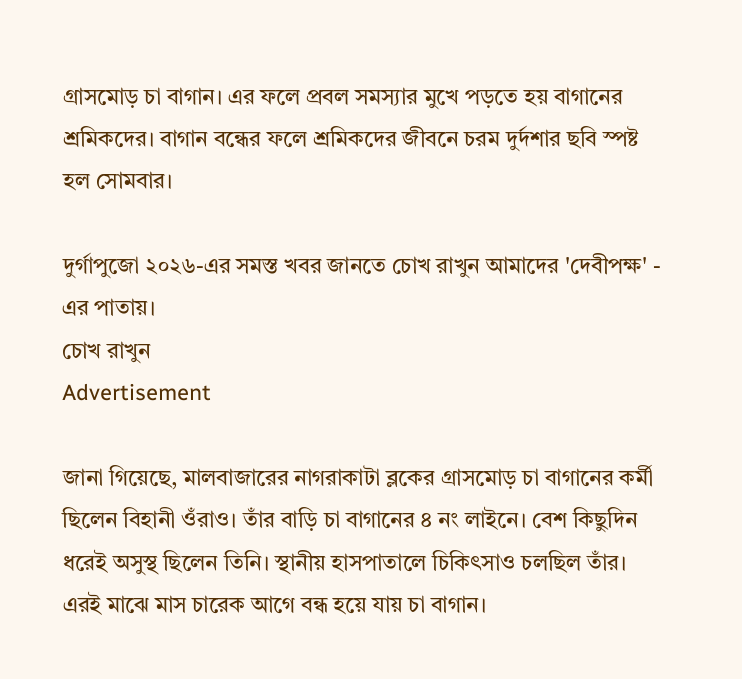গ্রাসমোড় চা বাগান। এর ফলে প্রবল সমস্যার মুখে পড়তে হয় বাগানের শ্রমিকদের। বাগান বন্ধের ফলে শ্রমিকদের জীবনে চরম দুর্দশার ছবি স্পষ্ট হল সোমবার।

দুর্গাপুজো ২০২৬-এর সমস্ত খবর জানতে চোখ রাখুন আমাদের 'দেবীপক্ষ' - এর পাতায়।
চোখ রাখুন
Advertisement

জানা গিয়েছে, মালবাজারের নাগরাকাটা ব্লকের গ্রাসমোড় চা বাগানের কর্মী ছিলেন বিহানী ওঁরাও। তাঁর বাড়ি চা বাগানের ৪ নং লাইনে। বেশ কিছুদিন ধরেই অসুস্থ ছিলেন তিনি। স্থানীয় হাসপাতালে চিকিৎসাও চলছিল তাঁর। এরই মাঝে মাস চারেক আগে বন্ধ হয়ে যায় চা বাগান।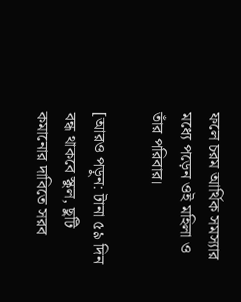ফলে চরম আর্থিক সমস্যার মধ্যে পড়েন ওই মহিলা ও তাঁর পরিবার।

[আরও পড়ুন: টানা ৫৯ দিন বন্ধ থাকবে স্কুল, ছুটি কমানোর দাবিতে সরব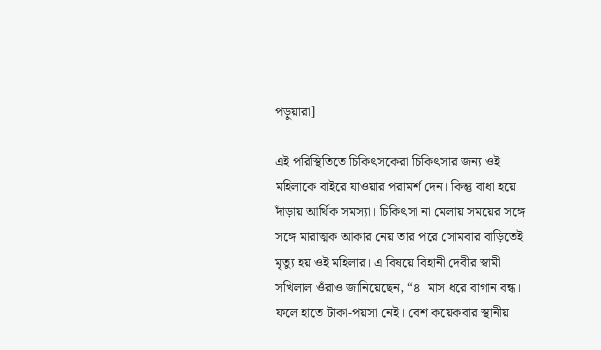পড়ুয়ারা]

এই পরিস্থিতিতে চিকিৎসকেরা চিকিৎসার জন্য ওই মহিলাকে বাইরে যাওয়ার পরামর্শ দেন। কিন্তু বাধা হয়ে দাঁড়ায় আর্থিক সমস্যা। চিকিৎসা না মেলায় সময়ের সঙ্গে সঙ্গে মারাত্মক আকার নেয় তার পরে সোমবার বাড়িতেই মৃত্যু হয় ওই মহিলার। এ বিষয়ে বিহানী দেবীর স্বামী সখিলাল ওঁরাও জানিয়েছেন, “৪  মাস ধরে বাগান বন্ধ। ফলে হাতে টাকা-পয়সা নেই। বেশ কয়েকবার স্থানীয়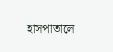হাসপাতালে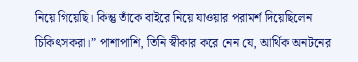নিয়ে গিয়েছি। কিন্তু তাঁকে বাইরে নিয়ে যাওয়ার পরামর্শ দিয়েছিলেন চিকিৎসকরা।” পাশাপাশি, তিনি স্বীকার করে নেন যে, আর্থিক অনটনের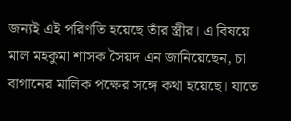জন্যই এই পরিণতি হয়েছে তাঁর স্ত্রীর। এ বিষয়ে মাল মহকুমা শাসক সৈয়দ এন জানিয়েছেন, চা বাগানের মালিক পক্ষের সঙ্গে কথা হয়েছে। যাতে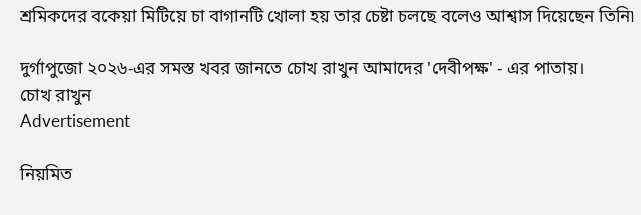শ্রমিকদের বকেয়া মিটিয়ে চা বাগানটি খোলা হয় তার চেষ্টা চলছে বলেও আশ্বাস দিয়েছেন তিনি৷

দুর্গাপুজো ২০২৬-এর সমস্ত খবর জানতে চোখ রাখুন আমাদের 'দেবীপক্ষ' - এর পাতায়।
চোখ রাখুন
Advertisement

নিয়মিত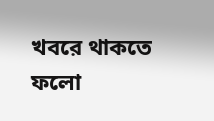খবরে থাকতে ফলো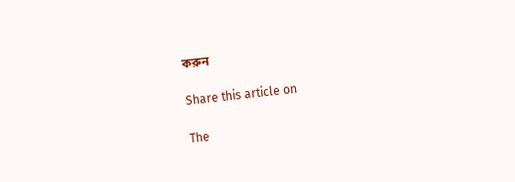করুন

Share this article on

The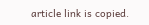article link is copied.